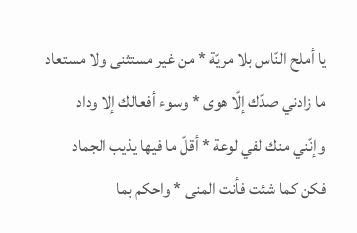يا أملح النّاس بلا مريّة * من غير مستثنى ولا مستعاد
ما زادني صدّك إلّا هوى * وسوء أفعالك إلا وداد
وإنّني منك لفي لوعة * أقلّ ما فيها يذيب الجماد
فكن كما شئت فأنت المنى * واحكم بما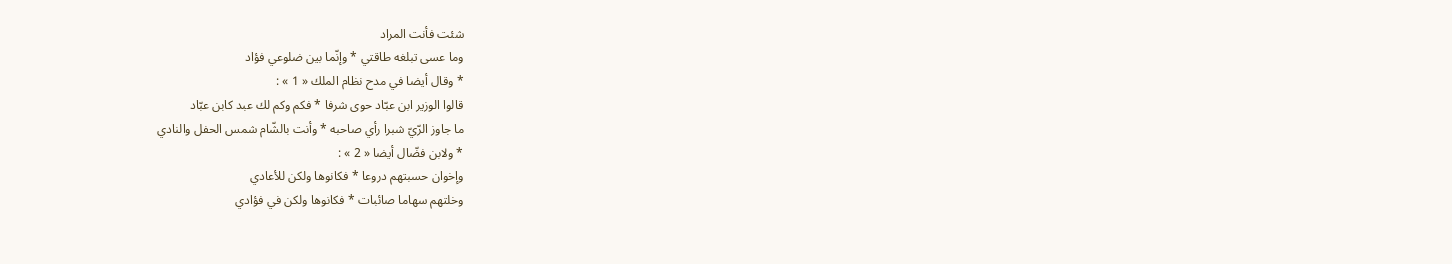شئت فأنت المراد
وما عسى تبلغه طاقتي * وإنّما بين ضلوعي فؤاد
* وقال أيضا في مدح نظام الملك « 1 » :
قالوا الوزير ابن عبّاد حوى شرفا * فكم وكم لك عبد كابن عبّاد
ما جاوز الرّيّ شبرا رأي صاحبه * وأنت بالشّام شمس الحفل والنادي
* ولابن فضّال أيضا « 2 » :
وإخوان حسبتهم دروعا * فكانوها ولكن للأعادي
وخلتهم سهاما صائبات * فكانوها ولكن في فؤادي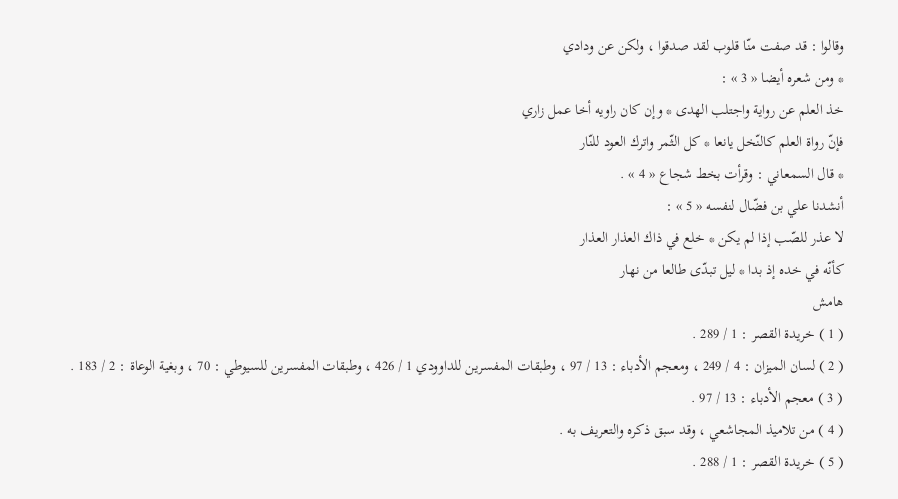وقالوا : قد صفت منّا قلوب لقد صدقوا ، ولكن عن ودادي
* ومن شعره أيضا « 3 » :
خذ العلم عن رواية واجتلب الهدى * وإن كان راويه أخا عمل زاري
فإنّ رواة العلم كالنّخل يانعا * كل الثّمر واترك العود للنّار
* قال السمعاني : وقرأت بخط شجاع « 4 » .
أنشدنا علي بن فضّال لنفسه « 5 » :
لا عذر للصّب إذا لم يكن * خلع في ذاك العذار العذار
كأنّه في خده إذ بدا * ليل تبدّى طالعا من نهار
هامش
( 1 ) خريدة القصر : 1 / 289 .
( 2 ) لسان الميزان : 4 / 249 ، ومعجم الأدباء : 13 / 97 ، وطبقات المفسرين للداوودي 1 / 426 ، وطبقات المفسرين للسيوطي : 70 ، وبغية الوعاة : 2 / 183 .
( 3 ) معجم الأدباء : 13 / 97 .
( 4 ) من تلاميذ المجاشعي ، وقد سبق ذكره والتعريف به .
( 5 ) خريدة القصر : 1 / 288 .